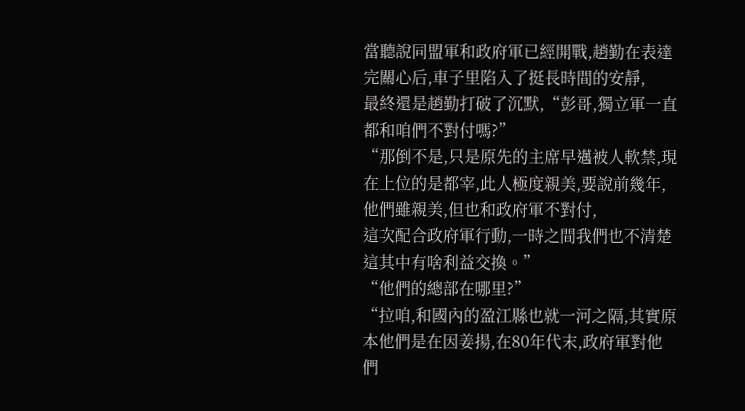當聽說同盟軍和政府軍已經開戰,趙勤在表達完關心后,車子里陷入了挺長時間的安靜,
最終還是趙勤打破了沉默,“彭哥,獨立軍一直都和咱們不對付嗎?”
“那倒不是,只是原先的主席早邁被人軟禁,現在上位的是都宰,此人極度親美,要說前幾年,他們雖親美,但也和政府軍不對付,
這次配合政府軍行動,一時之間我們也不清楚這其中有啥利益交換。”
“他們的總部在哪里?”
“拉咱,和國內的盈江縣也就一河之隔,其實原本他們是在因姜揚,在80年代末,政府軍對他們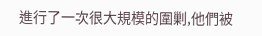進行了一次很大規模的圍剿,他們被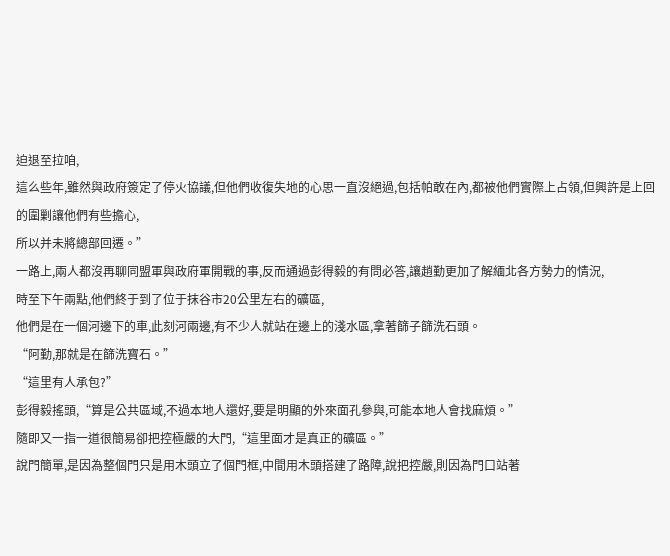迫退至拉咱,
這么些年,雖然與政府簽定了停火協議,但他們收復失地的心思一直沒絕過,包括帕敢在內,都被他們實際上占領,但興許是上回的圍剿讓他們有些擔心,
所以并未將總部回遷。”
一路上,兩人都沒再聊同盟軍與政府軍開戰的事,反而通過彭得毅的有問必答,讓趙勤更加了解緬北各方勢力的情況,
時至下午兩點,他們終于到了位于抹谷市20公里左右的礦區,
他們是在一個河邊下的車,此刻河兩邊,有不少人就站在邊上的淺水區,拿著篩子篩洗石頭。
“阿勤,那就是在篩洗寶石。”
“這里有人承包?”
彭得毅搖頭,“算是公共區域,不過本地人還好,要是明顯的外來面孔參與,可能本地人會找麻煩。”
隨即又一指一道很簡易卻把控極嚴的大門,“這里面才是真正的礦區。”
說門簡單,是因為整個門只是用木頭立了個門框,中間用木頭搭建了路障,說把控嚴,則因為門口站著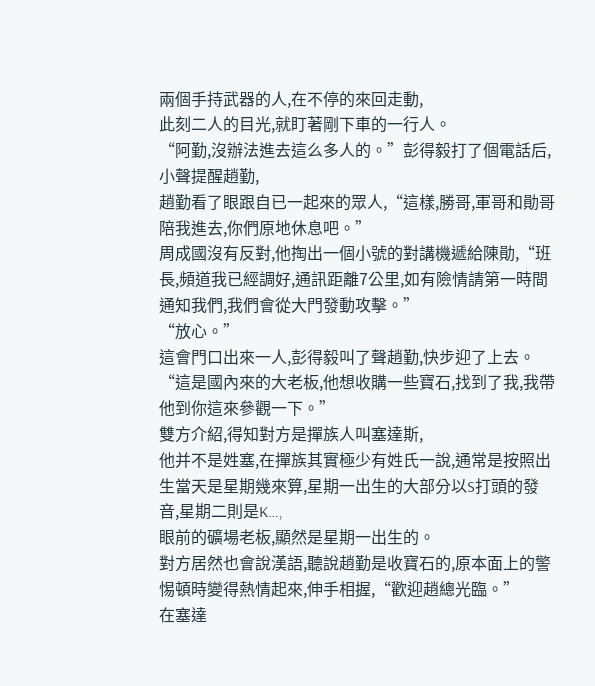兩個手持武器的人,在不停的來回走動,
此刻二人的目光,就盯著剛下車的一行人。
“阿勤,沒辦法進去這么多人的。”彭得毅打了個電話后,小聲提醒趙勤,
趙勤看了眼跟自已一起來的眾人,“這樣,勝哥,軍哥和勛哥陪我進去,你們原地休息吧。”
周成國沒有反對,他掏出一個小號的對講機遞給陳勛,“班長,頻道我已經調好,通訊距離7公里,如有險情請第一時間通知我們,我們會從大門發動攻擊。”
“放心。”
這會門口出來一人,彭得毅叫了聲趙勤,快步迎了上去。
“這是國內來的大老板,他想收購一些寶石,找到了我,我帶他到你這來參觀一下。”
雙方介紹,得知對方是撣族人叫塞達斯,
他并不是姓塞,在撣族其實極少有姓氏一說,通常是按照出生當天是星期幾來算,星期一出生的大部分以S打頭的發音,星期二則是K…,
眼前的礦場老板,顯然是星期一出生的。
對方居然也會說漢語,聽說趙勤是收寶石的,原本面上的警惕頓時變得熱情起來,伸手相握,“歡迎趙總光臨。”
在塞達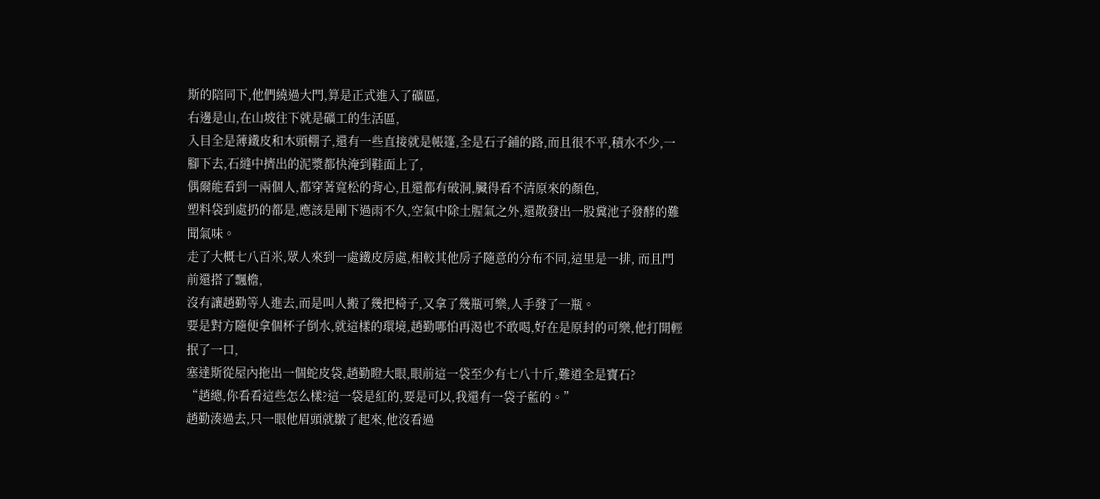斯的陪同下,他們繞過大門,算是正式進入了礦區,
右邊是山,在山坡往下就是礦工的生活區,
入目全是薄鐵皮和木頭棚子,還有一些直接就是帳篷,全是石子鋪的路,而且很不平,積水不少,一腳下去,石縫中擠出的泥漿都快淹到鞋面上了,
偶爾能看到一兩個人,都穿著寬松的背心,且還都有破洞,臟得看不清原來的顏色,
塑料袋到處扔的都是,應該是剛下過雨不久,空氣中除土腥氣之外,還散發出一股糞池子發酵的難聞氣味。
走了大概七八百米,眾人來到一處鐵皮房處,相較其他房子隨意的分布不同,這里是一排, 而且門前還搭了飄檐,
沒有讓趙勤等人進去,而是叫人搬了幾把椅子,又拿了幾瓶可樂,人手發了一瓶。
要是對方隨便拿個杯子倒水,就這樣的環境,趙勤哪怕再渴也不敢喝,好在是原封的可樂,他打開輕抿了一口,
塞達斯從屋內拖出一個蛇皮袋,趙勤瞪大眼,眼前這一袋至少有七八十斤,難道全是寶石?
“趙總,你看看這些怎么樣?這一袋是紅的,要是可以,我還有一袋子藍的。”
趙勤湊過去,只一眼他眉頭就皺了起來,他沒看過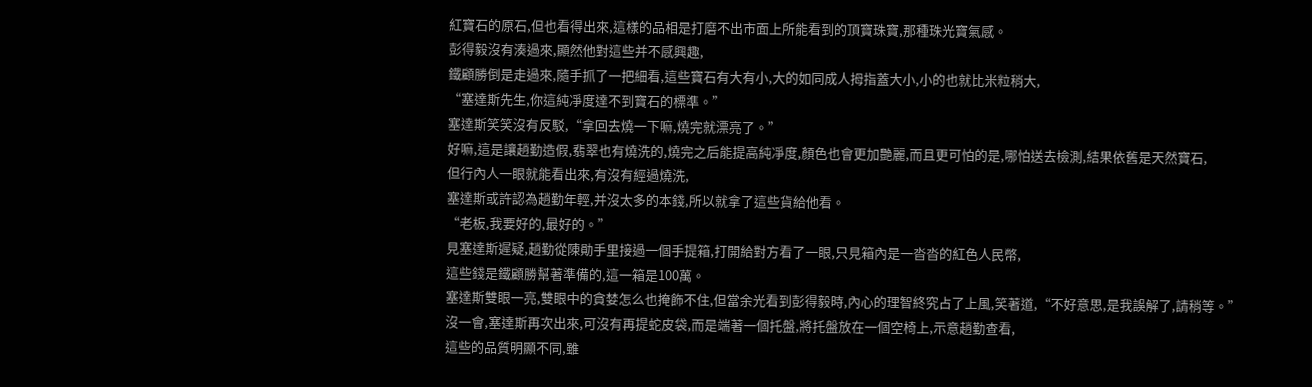紅寶石的原石,但也看得出來,這樣的品相是打磨不出市面上所能看到的頂寶珠寶,那種珠光寶氣感。
彭得毅沒有湊過來,顯然他對這些并不感興趣,
鐵顧勝倒是走過來,隨手抓了一把細看,這些寶石有大有小,大的如同成人拇指蓋大小,小的也就比米粒稍大,
“塞達斯先生,你這純凈度達不到寶石的標準。”
塞達斯笑笑沒有反駁,“拿回去燒一下嘛,燒完就漂亮了。”
好嘛,這是讓趙勤造假,翡翠也有燒洗的,燒完之后能提高純凈度,顏色也會更加艷麗,而且更可怕的是,哪怕送去檢測,結果依舊是天然寶石,
但行內人一眼就能看出來,有沒有經過燒洗,
塞達斯或許認為趙勤年輕,并沒太多的本錢,所以就拿了這些貨給他看。
“老板,我要好的,最好的。”
見塞達斯遲疑,趙勤從陳勛手里接過一個手提箱,打開給對方看了一眼,只見箱內是一沓沓的紅色人民幣,
這些錢是鐵顧勝幫著準備的,這一箱是100萬。
塞達斯雙眼一亮,雙眼中的貪婪怎么也掩飾不住,但當余光看到彭得毅時,內心的理智終究占了上風,笑著道,“不好意思,是我誤解了,請稍等。”
沒一會,塞達斯再次出來,可沒有再提蛇皮袋,而是端著一個托盤,將托盤放在一個空椅上,示意趙勤查看,
這些的品質明顯不同,雖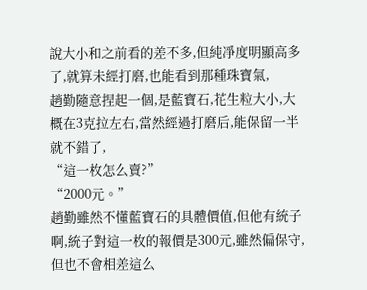說大小和之前看的差不多,但純凈度明顯高多了,就算未經打磨,也能看到那種珠寶氣,
趙勤隨意捏起一個,是藍寶石,花生粒大小,大概在3克拉左右,當然經過打磨后,能保留一半就不錯了,
“這一枚怎么賣?”
“2000元。”
趙勤雖然不懂藍寶石的具體價值,但他有統子啊,統子對這一枚的報價是300元,雖然偏保守,但也不會相差這么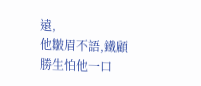遠,
他皺眉不語,鐵顧勝生怕他一口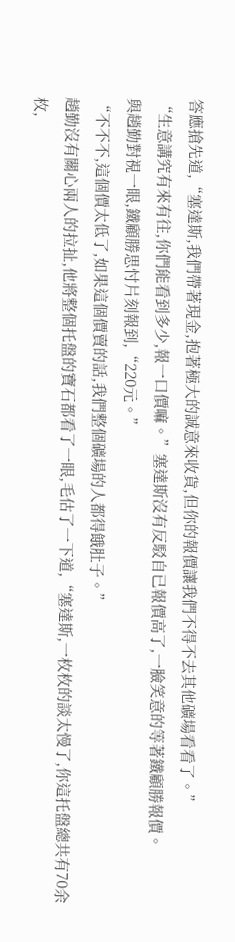答應搶先道,“塞達斯,我們帶著現金,抱著極大的誠意來收貨,但你的報價讓我們不得不去其他礦場看看了。”
“生意講究有來有往,你們能看到多少,報一口價嘛。”塞達斯沒有反駁自已報價高了,一臉笑意的等著鐵顧勝報價。
與趙勤對視一眼,鐵顧勝思忖片刻報到,“220元。”
“不不不,這個價太低了,如果這個價賣的話,我們整個礦場的人都得餓肚子。”
趙勤沒有關心兩人的拉扯,他將整個托盤的寶石都看了一眼,毛估了一下道,“塞達斯,一枚枚的談太慢了,你這托盤總共有70余枚,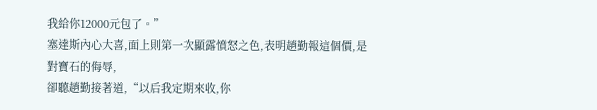我給你12000元包了。”
塞達斯內心大喜,面上則第一次顯露憤怒之色,表明趙勤報這個價,是對寶石的侮辱,
卻聽趙勤接著道,“以后我定期來收,你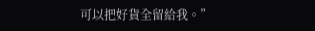可以把好貨全留給我。”